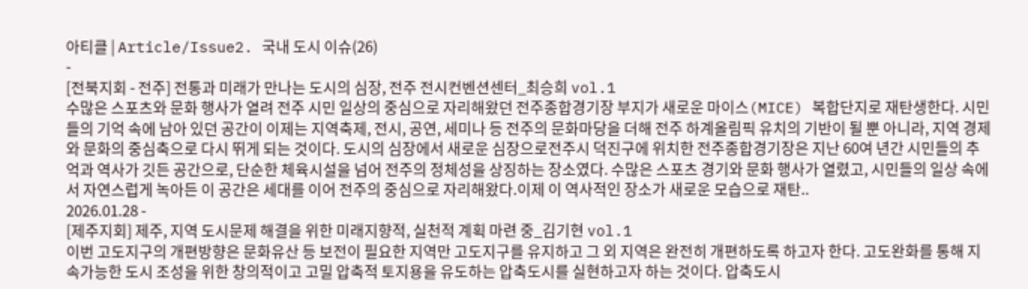아티클 | Article/Issue2. 국내 도시 이슈(26)
-
[전북지회 - 전주] 전통과 미래가 만나는 도시의 심장, 전주 전시컨벤션센터_최승희 vol.1
수많은 스포츠와 문화 행사가 열려 전주 시민 일상의 중심으로 자리해왔던 전주종합경기장 부지가 새로운 마이스(MICE) 복합단지로 재탄생한다. 시민들의 기억 속에 남아 있던 공간이 이제는 지역축제, 전시, 공연, 세미나 등 전주의 문화마당을 더해 전주 하계올림픽 유치의 기반이 될 뿐 아니라, 지역 경제와 문화의 중심축으로 다시 뛰게 되는 것이다. 도시의 심장에서 새로운 심장으로전주시 덕진구에 위치한 전주종합경기장은 지난 60여 년간 시민들의 추억과 역사가 깃든 공간으로, 단순한 체육시설을 넘어 전주의 정체성을 상징하는 장소였다. 수많은 스포츠 경기와 문화 행사가 열렸고, 시민들의 일상 속에서 자연스럽게 녹아든 이 공간은 세대를 이어 전주의 중심으로 자리해왔다.이제 이 역사적인 장소가 새로운 모습으로 재탄..
2026.01.28 -
[제주지회] 제주, 지역 도시문제 해결을 위한 미래지향적, 실천적 계획 마련 중_김기현 vol.1
이번 고도지구의 개편방향은 문화유산 등 보전이 필요한 지역만 고도지구를 유지하고 그 외 지역은 완전히 개편하도록 하고자 한다. 고도완화를 통해 지속가능한 도시 조성을 위한 창의적이고 고밀 압축적 토지용을 유도하는 압축도시를 실현하고자 하는 것이다. 압축도시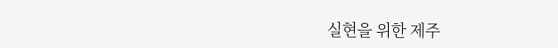실현을 위한 제주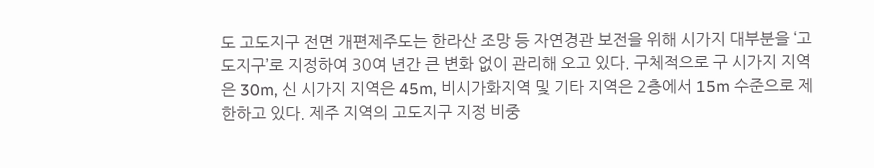도 고도지구 전면 개편제주도는 한라산 조망 등 자연경관 보전을 위해 시가지 대부분을 ‘고도지구’로 지정하여 30여 년간 큰 변화 없이 관리해 오고 있다. 구체적으로 구 시가지 지역은 30m, 신 시가지 지역은 45m, 비시가화지역 및 기타 지역은 2층에서 15m 수준으로 제한하고 있다. 제주 지역의 고도지구 지정 비중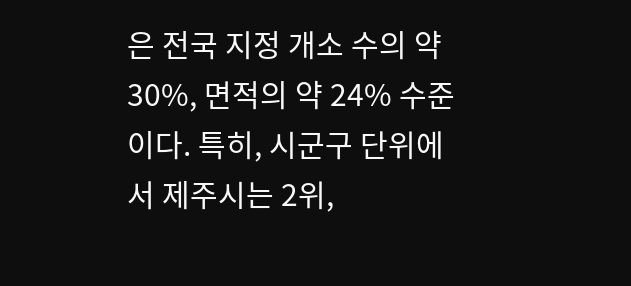은 전국 지정 개소 수의 약 30%, 면적의 약 24% 수준이다. 특히, 시군구 단위에서 제주시는 2위,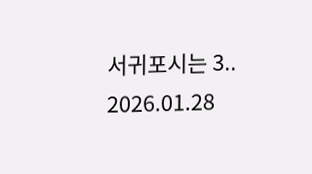서귀포시는 3..
2026.01.28